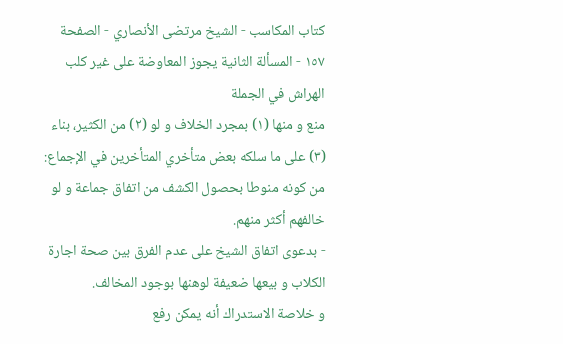كتاب المكاسب - الشيخ مرتضى الأنصاري - الصفحة ١٥٧ - المسألة الثانية يجوز المعاوضة على غير كلب الهراش في الجملة
منع و منها (١) بمجرد الخلاف و لو (٢) من الكثير، بناء (٣) على ما سلكه بعض متأخري المتأخرين في الإجماع: من كونه منوطا بحصول الكشف من اتفاق جماعة و لو خالفهم أكثر منهم.
- بدعوى اتفاق الشيخ على عدم الفرق بين صحة اجارة الكلاب و بيعها ضعيفة لوهنها بوجود المخالف.
و خلاصة الاستدراك أنه يمكن رفع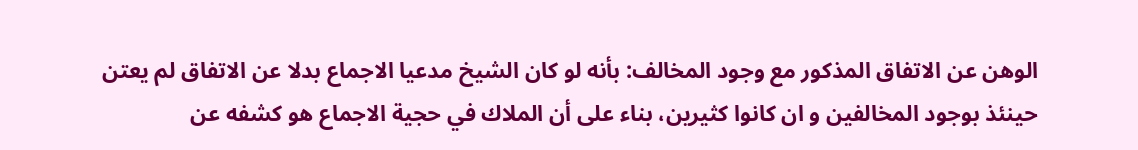الوهن عن الاتفاق المذكور مع وجود المخالف: بأنه لو كان الشيخ مدعيا الاجماع بدلا عن الاتفاق لم يعتن حينئذ بوجود المخالفين و ان كانوا كثيرين، بناء على أن الملاك في حجية الاجماع هو كشفه عن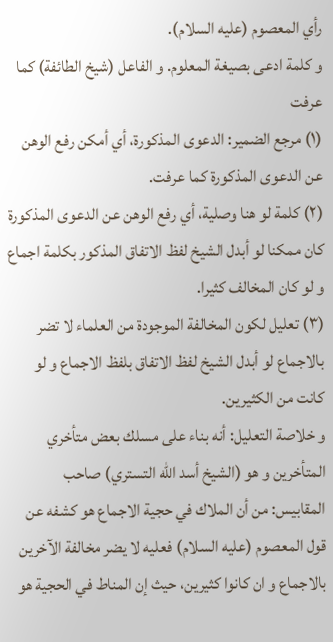رأي المعصوم (عليه السلام).
و كلمة ادعى بصيغة المعلوم. و الفاعل (شيخ الطائفة) كما عرفت
(١) مرجع الضمير: الدعوى المذكورة، أي أمكن رفع الوهن عن الدعوى المذكورة كما عرفت.
(٢) كلمة لو هنا وصلية، أي رفع الوهن عن الدعوى المذكورة كان ممكنا لو أبدل الشيخ لفظ الاتفاق المذكور بكلمة اجماع و لو كان المخالف كثيرا.
(٣) تعليل لكون المخالفة الموجودة من العلماء لا تضر بالاجماع لو أبدل الشيخ لفظ الاتفاق بلفظ الاجماع و لو كانت من الكثيرين.
و خلاصة التعليل: أنه بناء على مسلك بعض متأخري المتأخرين و هو (الشيخ أسد اللّه التستري) صاحب المقابيس: من أن الملاك في حجية الاجماع هو كشفه عن قول المعصوم (عليه السلام) فعليه لا يضر مخالفة الآخرين بالاجماع و ان كانوا كثيرين، حيث إن المناط في الحجية هو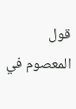قول المعصوم في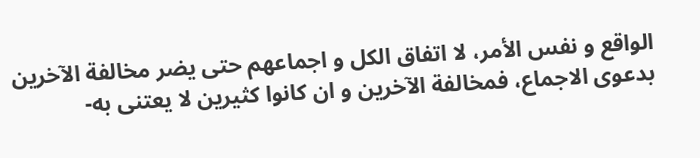الواقع و نفس الأمر، لا اتفاق الكل و اجماعهم حتى يضر مخالفة الآخرين بدعوى الاجماع، فمخالفة الآخرين و ان كانوا كثيرين لا يعتنى به-